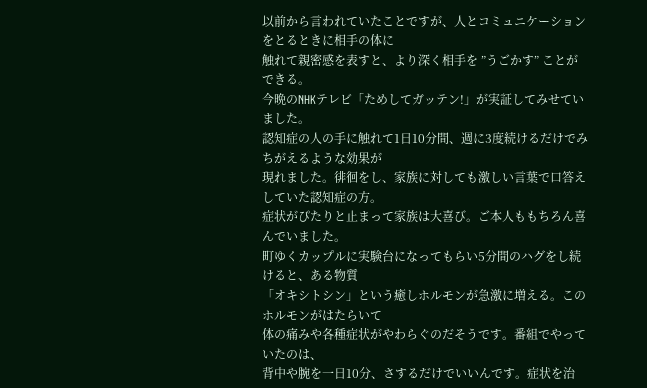以前から言われていたことですが、人とコミュニケーションをとるときに相手の体に
触れて親密感を表すと、より深く相手を ”うごかす” ことができる。
今晩のNHKテレビ「ためしてガッテン!」が実証してみせていました。
認知症の人の手に触れて1日10分間、週に3度続けるだけでみちがえるような効果が
現れました。徘徊をし、家族に対しても激しい言葉で口答えしていた認知症の方。
症状がぴたりと止まって家族は大喜び。ご本人ももちろん喜んでいました。
町ゆくカップルに実験台になってもらい5分間のハグをし続けると、ある物質
「オキシトシン」という癒しホルモンが急激に増える。このホルモンがはたらいて
体の痛みや各種症状がやわらぐのだそうです。番組でやっていたのは、
背中や腕を一日10分、さするだけでいいんです。症状を治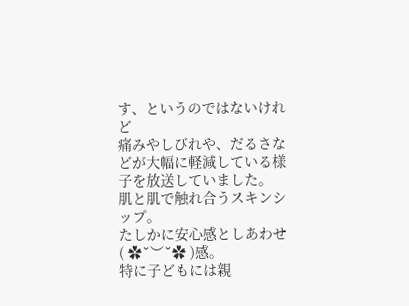す、というのではないけれど
痛みやしびれや、だるさなどが大幅に軽減している様子を放送していました。
肌と肌で触れ合うスキンシップ。
たしかに安心感としあわせ( ✿˘︶˘✿ )感。
特に子どもには親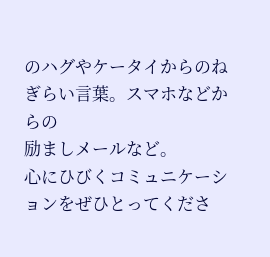のハグやケータイからのねぎらい言葉。スマホなどからの
励ましメールなど。
心にひびくコミュニケーションをぜひとってくださ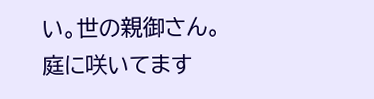い。世の親御さん。
庭に咲いてます